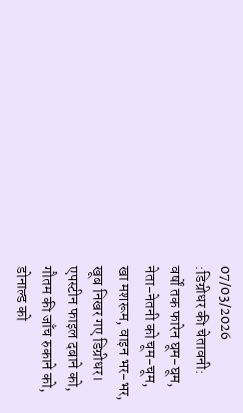07/03/2026
:डिग्रीधर की चेतावनी:
वर्षों तक फारेन घूम-घूम,
नेता-नेतनी को चूम-चूम,
खा मशरूम, वाइन भर-भर,
खूब निखर गए डिग्रीधर।
एपस्टीन फाइल दबाने को,
गौतम की जाँच रुकाने को,
डोनाल्ड को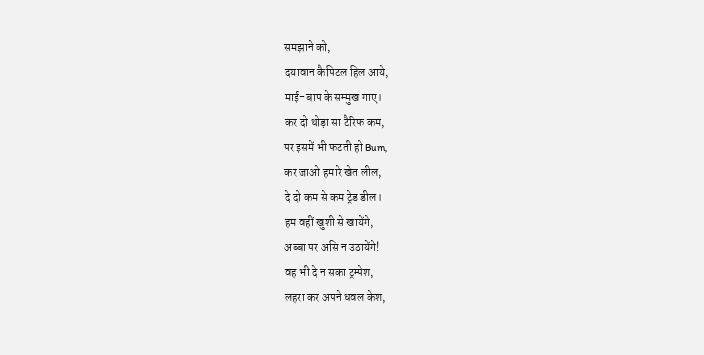समझाने को,
दयावान कैपिटल हिल आये,
माई-बाप के सम्मुख गाए।
कर दो थोड़ा सा टैरिफ कम,
पर इसमें भी फटती हो Bum,
कर जाओ हमारे खेत लील,
दे दो कम से कम ट्रेड डील।
हम वहीं खुशी से खायेंगे,
अब्बा पर असि न उठायेंगे!
वह भी दे न सका ट्रम्पेश,
लहरा कर अपने धवल केश,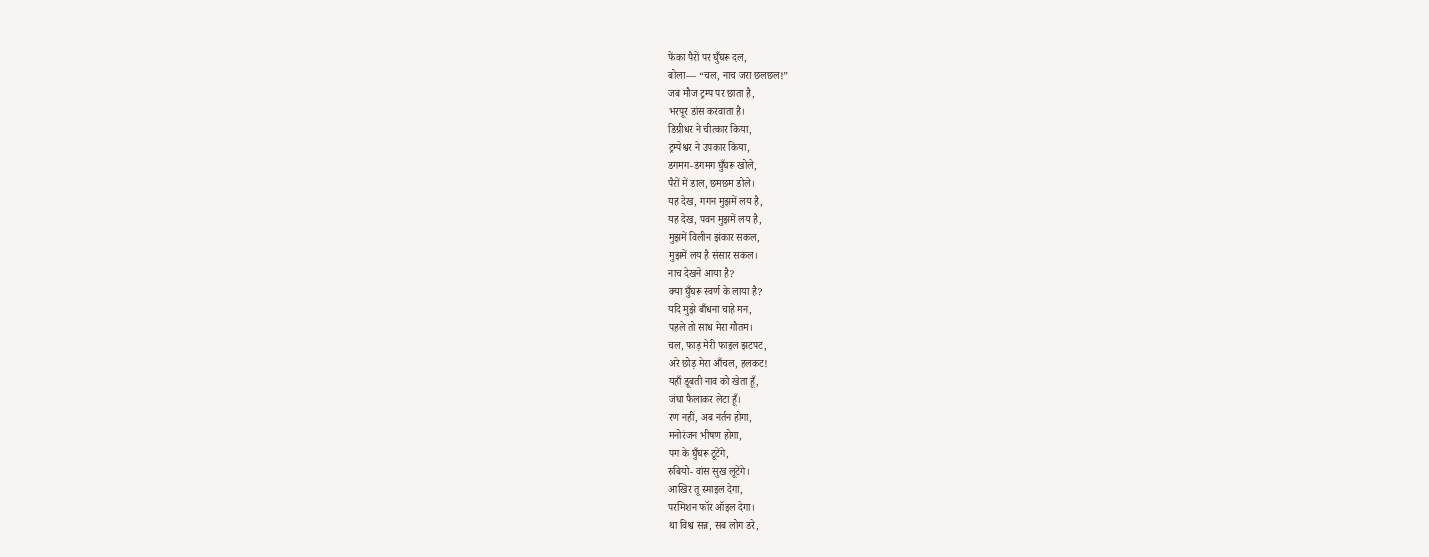फेंका पैरों पर घुँघरू दल,
बोला— “चल, नाच जरा छलछल!”
जब मौज ट्रम्प पर छाता है,
भरपूर डांस करवाता है।
डिग्रीधर ने चीत्कार किया,
ट्रम्पेश्वर ने उपकार किया,
डगमग-डगमग घुँघरू खोले,
पैरों में डाल, छमछम डोले।
यह देख, गगन मुझमें लय है,
यह देख, पवन मुझमें लय है,
मुझमें विलीन झंकार सकल,
मुझमें लय है संसार सकल।
नाच देखने आया है?
क्या घुँघरू स्वर्ण के लाया है?
यदि मुझे बाँधना चाहे मन,
पहले तो साध मेरा गौतम।
चल, फाड़ मेरी फाइल झटपट,
अरे छोड़ मेरा आँचल, हलकट!
यहाँ डूबती नाव को खेता हूँ,
जंघा फैलाकर लेटा हूँ।
रण नहीं, अब नर्तन होगा,
मनोरंजन भीषण होगा,
पग के घुँघरू टूटेंगे,
रुबियो- वांस सुख लूटेंगे।
आखिर तू स्माइल देगा,
परमिशन फॉर ऑइल देगा।
था विश्व सन्न, सब लोग डरे,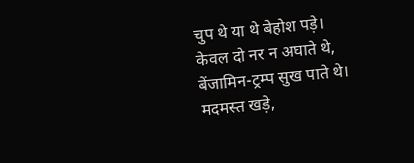चुप थे या थे बेहोश पड़े।
केवल दो नर न अघाते थे,
बेंजामिन-ट्रम्प सुख पाते थे।
मदमस्त खड़े,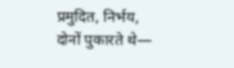प्रमुदित, निर्भय,
दोनों पुकारते थे—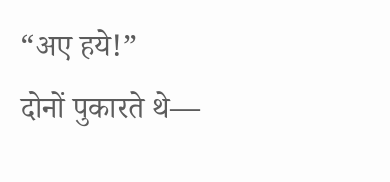“अए हये!”
दोनों पुकारते थे—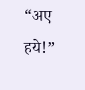“अए हये!”